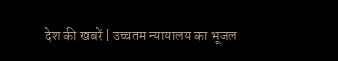देश की खबरें | उच्चतम न्यायालय का भूजल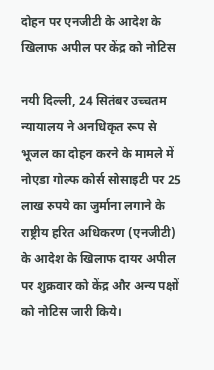दोहन पर एनजीटी के आदेश के खिलाफ अपील पर केंद्र को नोटिस

नयी दिल्ली, 24 सितंबर उच्चतम न्यायालय ने अनधिकृत रूप से भूजल का दोहन करने के मामले में नोएडा गोल्फ कोर्स सोसाइटी पर 25 लाख रुपये का जुर्माना लगाने के राष्ट्रीय हरित अधिकरण (एनजीटी) के आदेश के खिलाफ दायर अपील पर शुक्रवार को केंद्र और अन्य पक्षों को नोटिस जारी किये।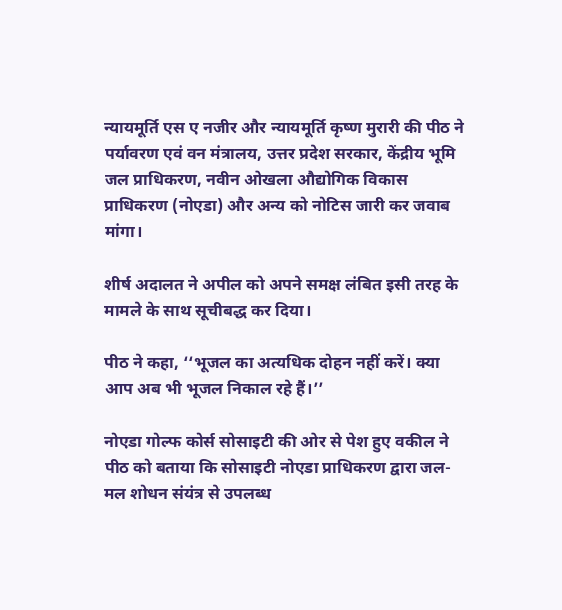न्यायमूर्ति एस ए नजीर और न्यायमूर्ति कृष्ण मुरारी की पीठ ने पर्यावरण एवं वन मंत्रालय, उत्तर प्रदेश सरकार, केंद्रीय भूमि जल प्राधिकरण, नवीन ओखला औद्योगिक विकास प्राधिकरण (नोएडा) और अन्य को नोटिस जारी कर जवाब मांगा।

शीर्ष अदालत ने अपील को अपने समक्ष लंबित इसी तरह के मामले के साथ सूचीबद्ध कर दिया।

पीठ ने कहा, ‘‘भूजल का अत्यधिक दोहन नहीं करें। क्या आप अब भी भूजल निकाल रहे हैं।’’

नोएडा गोल्फ कोर्स सोसाइटी की ओर से पेश हुए वकील ने पीठ को बताया कि सोसाइटी नोएडा प्राधिकरण द्वारा जल-मल शोधन संयंत्र से उपलब्ध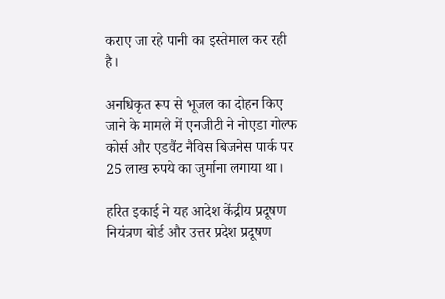कराए जा रहे पानी का इस्तेमाल कर रही है।

अनधिकृत रूप से भूजल का दोहन किए जाने के मामले में एनजीटी ने नोएडा गोल्फ कोर्स और एडवैंट नैविस बिजनेस पार्क पर 25 लाख रुपये का जुर्माना लगाया था।

हरित इकाई ने यह आदेश केंद्रीय प्रदूषण नियंत्रण बोर्ड और उत्तर प्रदेश प्रदूषण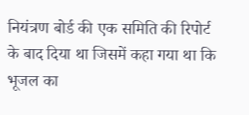नियंत्रण बोर्ड की एक समिति की रिपोर्ट के बाद दिया था जिसमें कहा गया था कि भूजल का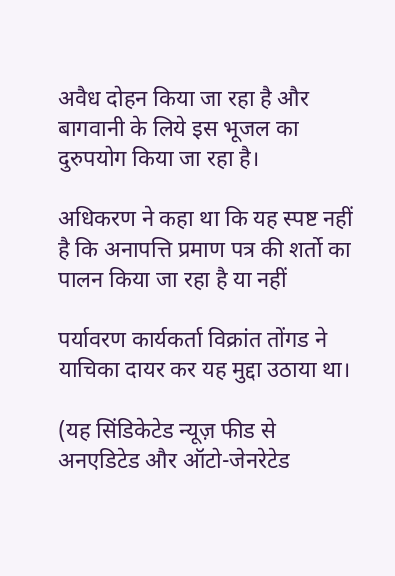अवैध दोहन किया जा रहा है और बागवानी के लिये इस भूजल का दुरुपयोग किया जा रहा है।

अधिकरण ने कहा था कि यह स्पष्ट नहीं है कि अनापत्ति प्रमाण पत्र की शर्तो का पालन किया जा रहा है या नहीं

पर्यावरण कार्यकर्ता विक्रांत तोंगड ने याचिका दायर कर यह मुद्दा उठाया था।

(यह सिंडिकेटेड न्यूज़ फीड से अनएडिटेड और ऑटो-जेनरेटेड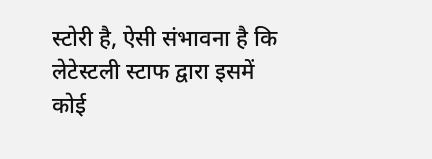स्टोरी है, ऐसी संभावना है कि लेटेस्टली स्टाफ द्वारा इसमें कोई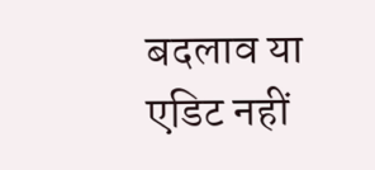बदलाव या एडिट नहीं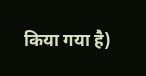किया गया है)